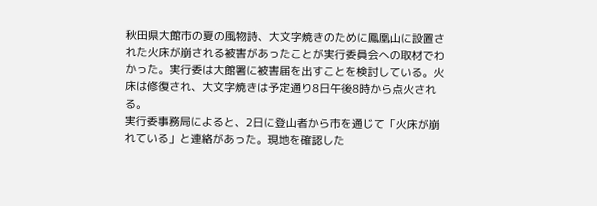秋田県大館市の夏の風物詩、大文字焼きのために鳳凰山に設置された火床が崩される被害があったことが実行委員会への取材でわかった。実行委は大館署に被害届を出すことを検討している。火床は修復され、大文字焼きは予定通り8日午後8時から点火される。
実行委事務局によると、2日に登山者から市を通じて「火床が崩れている」と連絡があった。現地を確認した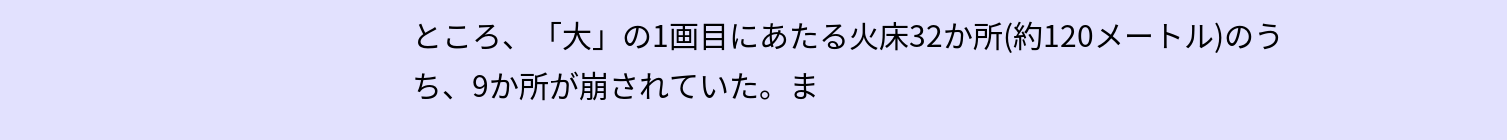ところ、「大」の1画目にあたる火床32か所(約120メートル)のうち、9か所が崩されていた。ま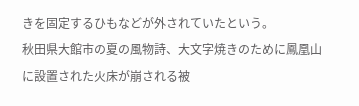きを固定するひもなどが外されていたという。
秋田県大館市の夏の風物詩、大文字焼きのために鳳凰山に設置された火床が崩される被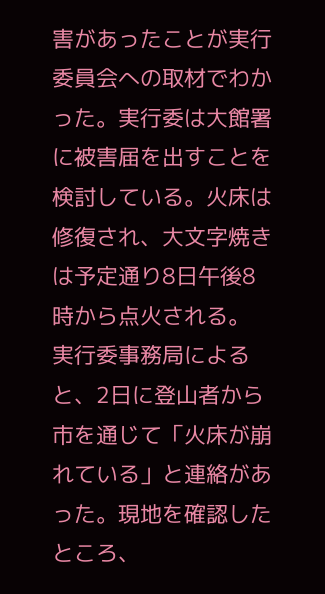害があったことが実行委員会への取材でわかった。実行委は大館署に被害届を出すことを検討している。火床は修復され、大文字焼きは予定通り8日午後8時から点火される。
実行委事務局によると、2日に登山者から市を通じて「火床が崩れている」と連絡があった。現地を確認したところ、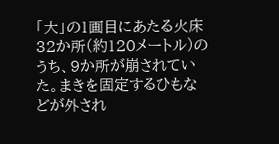「大」の1画目にあたる火床32か所(約120メートル)のうち、9か所が崩されていた。まきを固定するひもなどが外され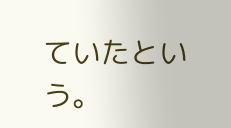ていたという。